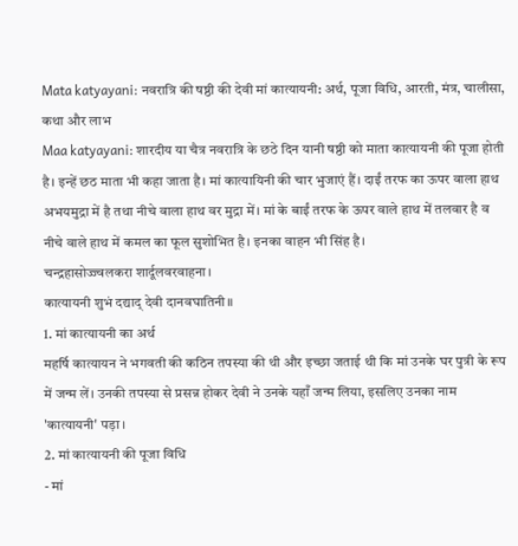Mata katyayani: नवरात्रि की षष्ठी की देवी मां कात्यायनी: अर्थ, पूजा विधि, आरती, मंत्र, चालीसा, कथा और लाभ
Maa katyayani: शारदीय या चैत्र नवरात्रि के छठे दिन यानी षष्ठी को माता कात्यायनी की पूजा होती है। इन्हें छठ माता भी कहा जाता है। मां कात्यायिनी की चार भुजाएं हैं। दाईं तरफ का ऊपर वाला हाथ अभयमुद्रा में है तथा नीचे वाला हाथ वर मुद्रा में। मां के बाईं तरफ के ऊपर वाले हाथ में तलवार है व नीचे वाले हाथ में कमल का फूल सुशोभित है। इनका वाहन भी सिंह है।
चन्द्रहासोज्ज्वलकरा शार्दूलवरवाहना।
कात्यायनी शुभं दद्याद् देवी दानवघातिनी॥
1. मां कात्यायनी का अर्थ
महर्षि कात्यायन ने भगवती की कठिन तपस्या की थी और इच्छा जताई थी कि मां उनके घर पुत्री के रूप में जन्म लें। उनकी तपस्या से प्रसन्न होकर देवी ने उनके यहाँ जन्म लिया, इसलिए उनका नाम 'कात्यायनी' पड़ा।
2. मां कात्यायनी की पूजा विधि
- मां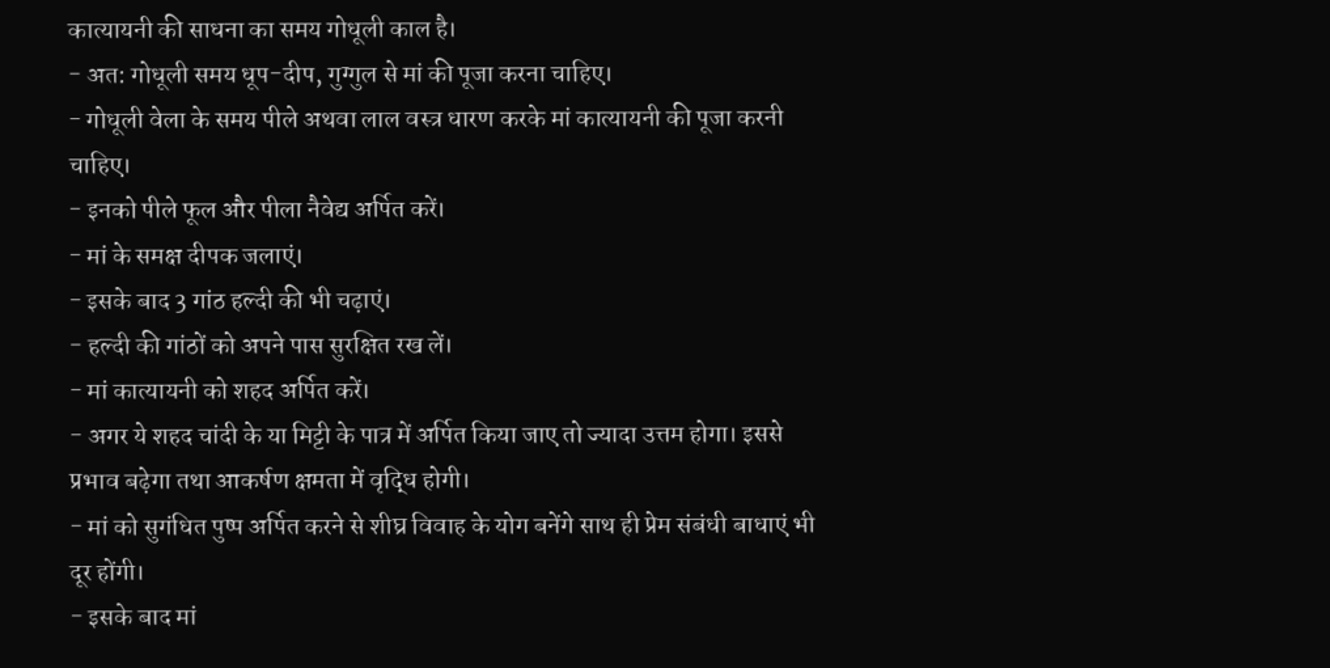कात्यायनी की साधना का समय गोधूली काल है।
- अत: गोधूली समय धूप-दीप, गुग्गुल से मां की पूजा करना चाहिए।
- गोधूली वेला के समय पीले अथवा लाल वस्त्र धारण करके मां कात्यायनी की पूजा करनी चाहिए।
- इनको पीले फूल और पीला नैवेद्य अर्पित करें।
- मां के समक्ष दीपक जलाएं।
- इसके बाद 3 गांठ हल्दी की भी चढ़ाएं।
- हल्दी की गांठों को अपने पास सुरक्षित रख लें।
- मां कात्यायनी को शहद अर्पित करें।
- अगर ये शहद चांदी के या मिट्टी के पात्र में अर्पित किया जाए तो ज्यादा उत्तम होगा। इससे प्रभाव बढ़ेगा तथा आकर्षण क्षमता में वृद्धि होगी।
- मां को सुगंधित पुष्प अर्पित करने से शीघ्र विवाह के योग बनेंगे साथ ही प्रेम संबंधी बाधाएं भी दूर होंगी।
- इसके बाद मां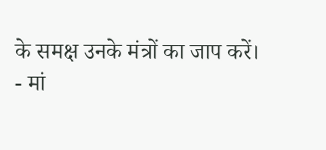के समक्ष उनके मंत्रों का जाप करें।
- मां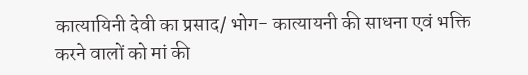कात्यायिनी देवी का प्रसाद/ भोग- कात्यायनी की साधना एवं भक्ति करने वालों को मां की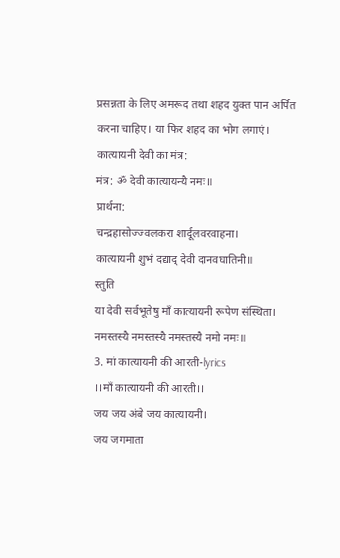प्रसन्नता के लिए अमरूद तथा शहद युक्त पान अर्पित करना चाहिए। या फिर शहद का भोग लगाएं।
कात्यायनी देवी का मंत्र:
मंत्र: ॐ देवी कात्यायन्यै नमः॥
प्रार्थना:
चन्द्रहासोज्ज्वलकरा शार्दूलवरवाहना।
कात्यायनी शुभं दद्याद् देवी दानवघातिनी॥
स्तुति
या देवी सर्वभूतेषु माँ कात्यायनी रूपेण संस्थिता।
नमस्तस्यै नमस्तस्यै नमस्तस्यै नमो नमः॥
3. मां कात्यायनी की आरती-lyrics
।।माँ कात्यायनी की आरती।।
जय जय अंबे जय कात्यायनी।
जय जगमाता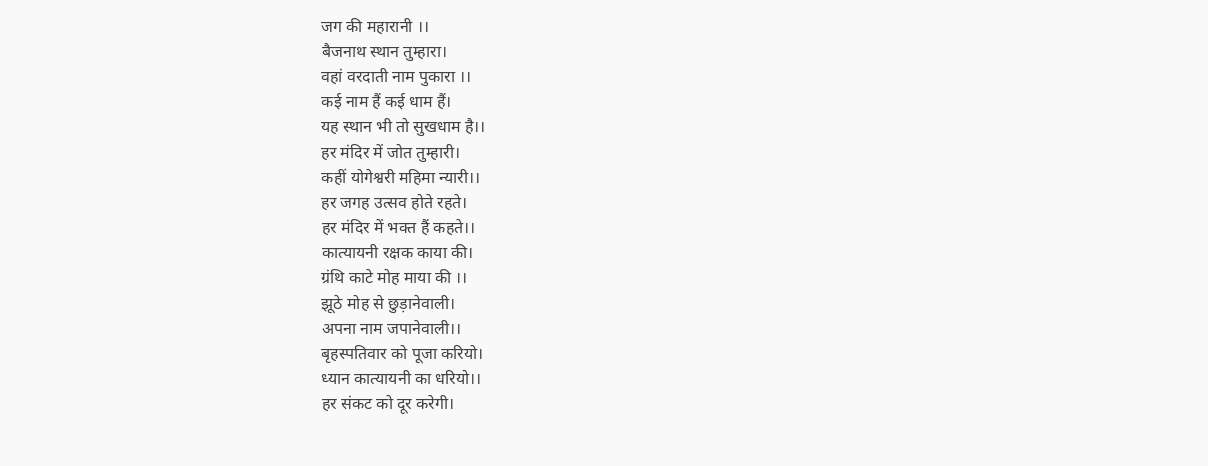जग की महारानी ।।
बैजनाथ स्थान तुम्हारा।
वहां वरदाती नाम पुकारा ।।
कई नाम हैं कई धाम हैं।
यह स्थान भी तो सुखधाम है।।
हर मंदिर में जोत तुम्हारी।
कहीं योगेश्वरी महिमा न्यारी।।
हर जगह उत्सव होते रहते।
हर मंदिर में भक्त हैं कहते।।
कात्यायनी रक्षक काया की।
ग्रंथि काटे मोह माया की ।।
झूठे मोह से छुड़ानेवाली।
अपना नाम जपानेवाली।।
बृहस्पतिवार को पूजा करियो।
ध्यान कात्यायनी का धरियो।।
हर संकट को दूर करेगी।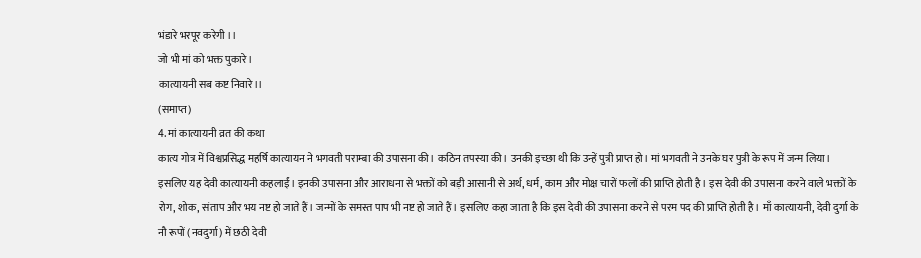भंडारे भरपूर करेगी ।।
जो भी मां को भक्त पुकारे।
कात्यायनी सब कष्ट निवारे।।
(समाप्त)
4. मां कात्यायनी व्रत की कथा
कात्य गोत्र में विश्वप्रसिद्ध महर्षि कात्यायन ने भगवती पराम्बा की उपासना की। कठिन तपस्या की। उनकी इच्छा थी कि उन्हें पुत्री प्राप्त हो। मां भगवती ने उनके घर पुत्री के रूप में जन्म लिया। इसलिए यह देवी कात्यायनी कहलाईं। इनकी उपासना और आराधना से भक्तों को बड़ी आसानी से अर्थ, धर्म, काम और मोक्ष चारों फलों की प्राप्ति होती है। इस देवी की उपासना करने वाले भक्तों के रोग, शोक, संताप और भय नष्ट हो जाते हैं। जन्मों के समस्त पाप भी नष्ट हो जाते हैं। इसलिए कहा जाता है कि इस देवी की उपासना करने से परम पद की प्राप्ति होती है। माँ कात्यायनी, देवी दुर्गा के नौ रूपों (नवदुर्गा) में छठी देवी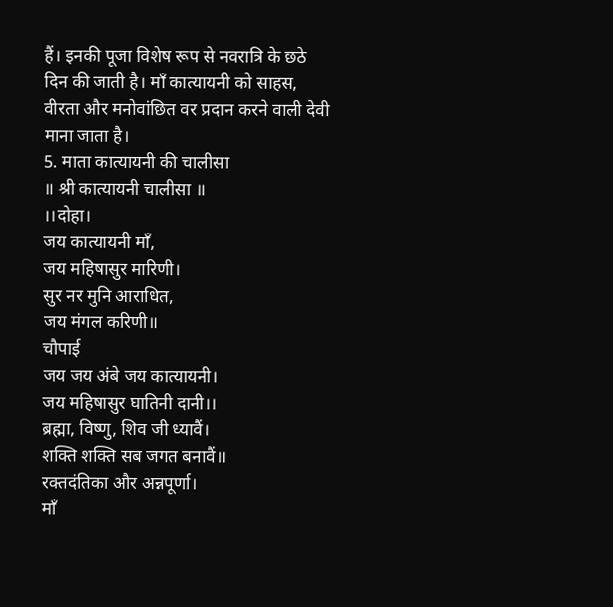हैं। इनकी पूजा विशेष रूप से नवरात्रि के छठे दिन की जाती है। माँ कात्यायनी को साहस, वीरता और मनोवांछित वर प्रदान करने वाली देवी माना जाता है।
5. माता कात्यायनी की चालीसा
॥ श्री कात्यायनी चालीसा ॥
।।दोहा।
जय कात्यायनी माँ,
जय महिषासुर मारिणी।
सुर नर मुनि आराधित,
जय मंगल करिणी॥
चौपाई
जय जय अंबे जय कात्यायनी।
जय महिषासुर घातिनी दानी।।
ब्रह्मा, विष्णु, शिव जी ध्यावैं।
शक्ति शक्ति सब जगत बनावैं॥
रक्तदंतिका और अन्नपूर्णा।
माँ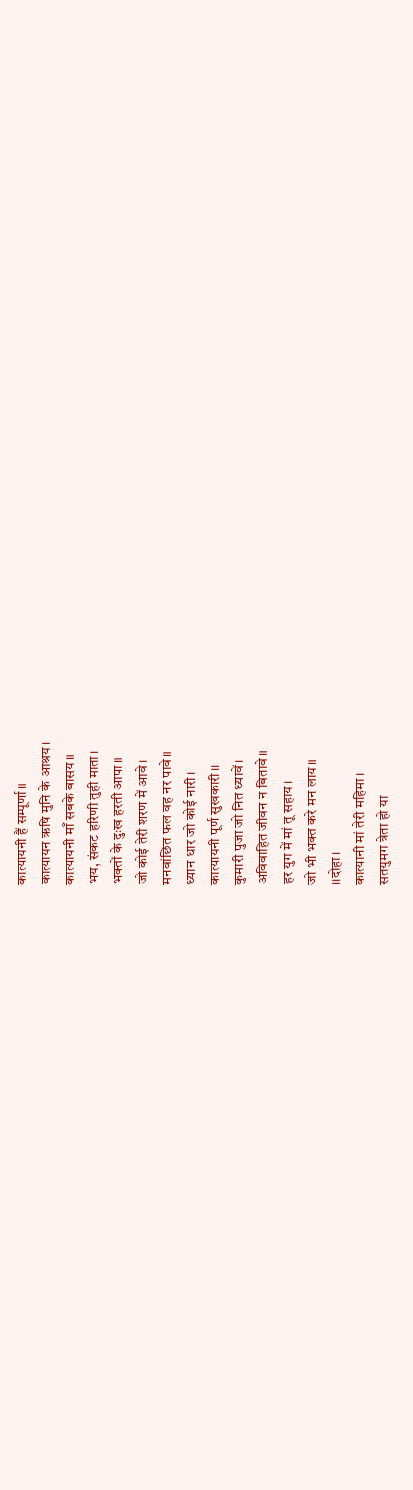कात्यायनी हैं सम्पूर्णा॥
कात्यायन ऋषि मुनि के आश्रय।
कात्यायनी माँ सबके बासय॥
भय, संकट हरिणी तुही माता।
भक्तों के दुःख हरती आपा॥
जो कोई तेरी शरण में आवे।
मनवांछित फल वह नर पावे॥
ध्यान धार जो कोई नारी।
कात्यायनी पूर्ण सुखकारी।।
कुमारी पुजा जो नित ध्यावें।
अविवाहित जीवन न बितावे॥
हर युग में मां तू सहाय।
जो भी भक्त करे मन लाय॥
।।दोहा।
कात्यानी मां तेरी महिमा।
सतयुमग त्रेता हो या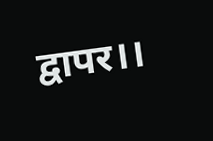द्वापर।।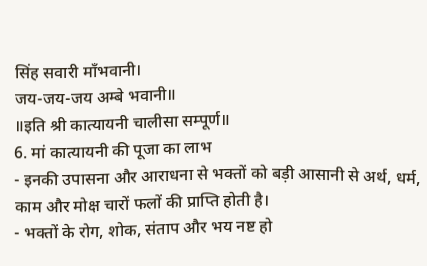सिंह सवारी माँभवानी।
जय-जय-जय अम्बे भवानी॥
॥इति श्री कात्यायनी चालीसा सम्पूर्ण॥
6. मां कात्यायनी की पूजा का लाभ
- इनकी उपासना और आराधना से भक्तों को बड़ी आसानी से अर्थ, धर्म, काम और मोक्ष चारों फलों की प्राप्ति होती है।
- भक्तों के रोग, शोक, संताप और भय नष्ट हो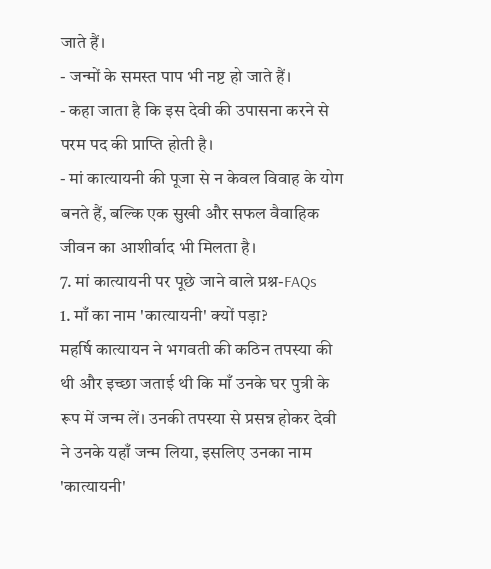जाते हैं।
- जन्मों के समस्त पाप भी नष्ट हो जाते हैं।
- कहा जाता है कि इस देवी की उपासना करने से परम पद की प्राप्ति होती है।
- मां कात्यायनी की पूजा से न केवल विवाह के योग बनते हैं, बल्कि एक सुखी और सफल वैवाहिक जीवन का आशीर्वाद भी मिलता है।
7. मां कात्यायनी पर पूछे जाने वाले प्रश्न-FAQs
1. माँ का नाम 'कात्यायनी' क्यों पड़ा?
महर्षि कात्यायन ने भगवती की कठिन तपस्या की थी और इच्छा जताई थी कि माँ उनके घर पुत्री के रूप में जन्म लें। उनकी तपस्या से प्रसन्न होकर देवी ने उनके यहाँ जन्म लिया, इसलिए उनका नाम 'कात्यायनी'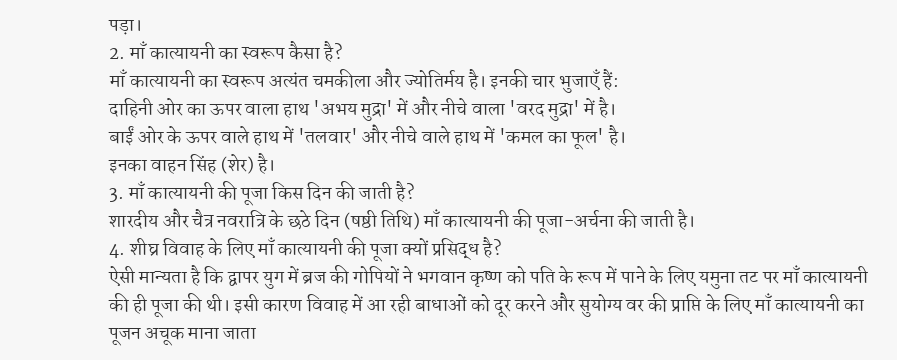पड़ा।
2. माँ कात्यायनी का स्वरूप कैसा है?
माँ कात्यायनी का स्वरूप अत्यंत चमकीला और ज्योतिर्मय है। इनकी चार भुजाएँ हैं:
दाहिनी ओर का ऊपर वाला हाथ 'अभय मुद्रा' में और नीचे वाला 'वरद मुद्रा' में है।
बाईं ओर के ऊपर वाले हाथ में 'तलवार' और नीचे वाले हाथ में 'कमल का फूल' है।
इनका वाहन सिंह (शेर) है।
3. माँ कात्यायनी की पूजा किस दिन की जाती है?
शारदीय और चैत्र नवरात्रि के छठे दिन (षष्ठी तिथि) माँ कात्यायनी की पूजा-अर्चना की जाती है।
4. शीघ्र विवाह के लिए माँ कात्यायनी की पूजा क्यों प्रसिद्ध है?
ऐसी मान्यता है कि द्वापर युग में ब्रज की गोपियों ने भगवान कृष्ण को पति के रूप में पाने के लिए यमुना तट पर माँ कात्यायनी की ही पूजा की थी। इसी कारण विवाह में आ रही बाधाओं को दूर करने और सुयोग्य वर की प्राप्ति के लिए माँ कात्यायनी का पूजन अचूक माना जाता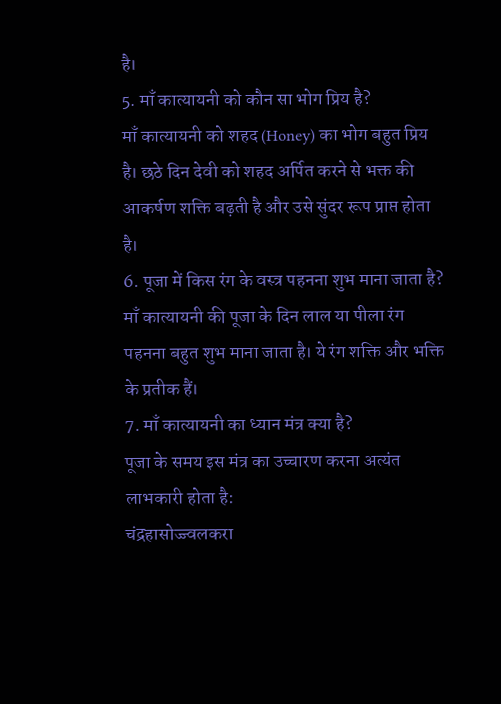है।
5. माँ कात्यायनी को कौन सा भोग प्रिय है?
माँ कात्यायनी को शहद (Honey) का भोग बहुत प्रिय है। छठे दिन देवी को शहद अर्पित करने से भक्त की आकर्षण शक्ति बढ़ती है और उसे सुंदर रूप प्राप्त होता है।
6. पूजा में किस रंग के वस्त्र पहनना शुभ माना जाता है?
माँ कात्यायनी की पूजा के दिन लाल या पीला रंग पहनना बहुत शुभ माना जाता है। ये रंग शक्ति और भक्ति के प्रतीक हैं।
7. माँ कात्यायनी का ध्यान मंत्र क्या है?
पूजा के समय इस मंत्र का उच्चारण करना अत्यंत लाभकारी होता है:
चंद्रहासोज्ज्वलकरा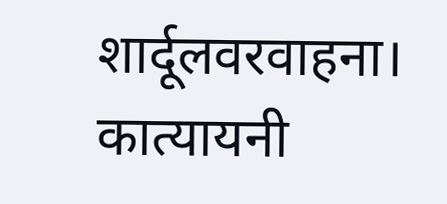शार्दूलवरवाहना।
कात्यायनी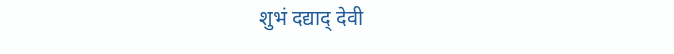शुभं दद्याद् देवी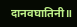दानवघातिनी॥